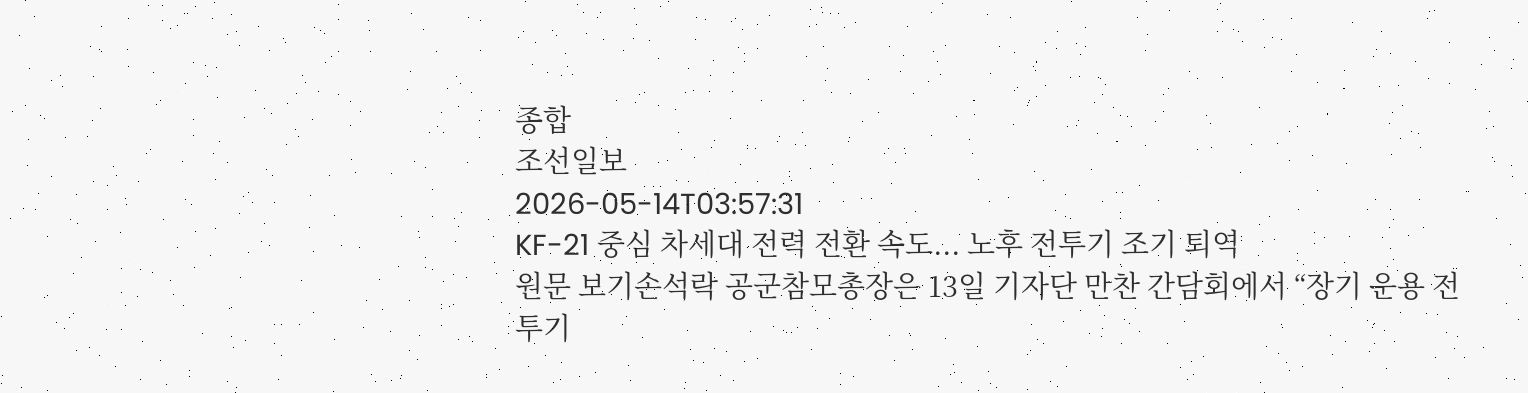종합
조선일보
2026-05-14T03:57:31
KF-21 중심 차세대 전력 전환 속도... 노후 전투기 조기 퇴역
원문 보기손석락 공군참모총장은 13일 기자단 만찬 간담회에서 “장기 운용 전투기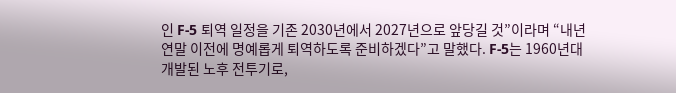인 F-5 퇴역 일정을 기존 2030년에서 2027년으로 앞당길 것”이라며 “내년 연말 이전에 명예롭게 퇴역하도록 준비하겠다”고 말했다. F-5는 1960년대 개발된 노후 전투기로,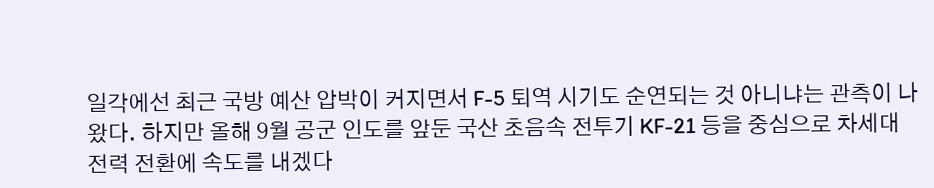일각에선 최근 국방 예산 압박이 커지면서 F-5 퇴역 시기도 순연되는 것 아니냐는 관측이 나왔다. 하지만 올해 9월 공군 인도를 앞둔 국산 초음속 전투기 KF-21 등을 중심으로 차세대 전력 전환에 속도를 내겠다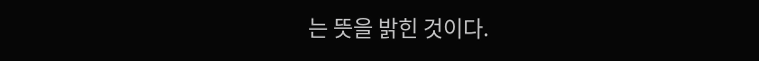는 뜻을 밝힌 것이다.